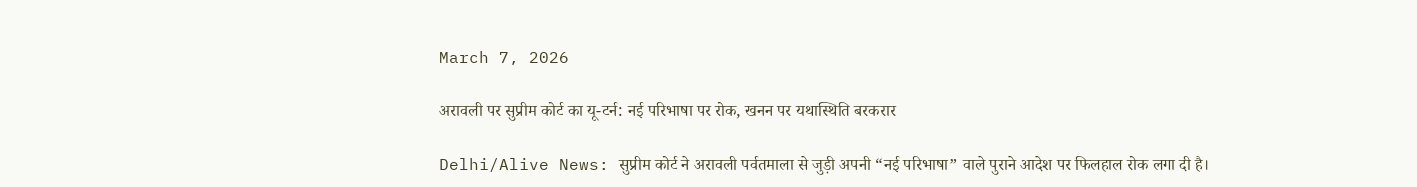March 7, 2026

अरावली पर सुप्रीम कोर्ट का यू-टर्न: नई परिभाषा पर रोक, खनन पर यथास्थिति बरकरार

Delhi/Alive News: सुप्रीम कोर्ट ने अरावली पर्वतमाला से जुड़ी अपनी “नई परिभाषा” वाले पुराने आदेश पर फिलहाल रोक लगा दी है।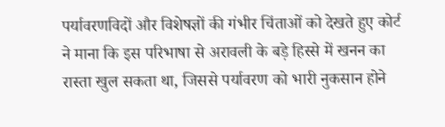पर्यावरणविदों और विशेषज्ञों की गंभीर चिंताओं को देखते हुए कोर्ट ने माना कि इस परिभाषा से अरावली के बड़े हिस्से में खनन का रास्ता खुल सकता था, जिससे पर्यावरण को भारी नुकसान होने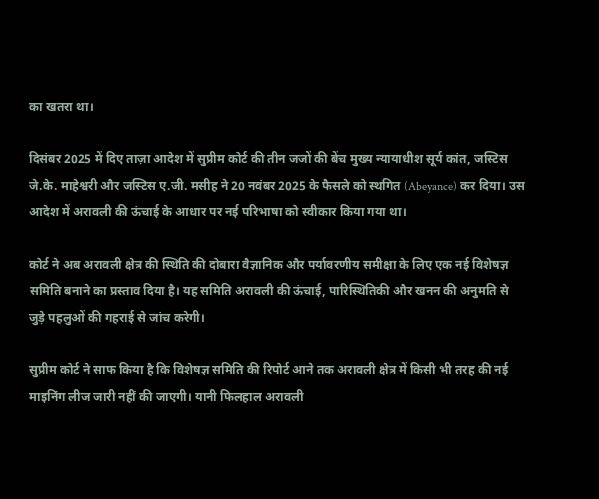का खतरा था।

दिसंबर 2025 में दिए ताज़ा आदेश में सुप्रीम कोर्ट की तीन जजों की बेंच मुख्य न्यायाधीश सूर्य कांत, जस्टिस जे.के. माहेश्वरी और जस्टिस ए.जी. मसीह ने 20 नवंबर 2025 के फैसले को स्थगित (Abeyance) कर दिया। उस आदेश में अरावली की ऊंचाई के आधार पर नई परिभाषा को स्वीकार किया गया था।

कोर्ट ने अब अरावली क्षेत्र की स्थिति की दोबारा वैज्ञानिक और पर्यावरणीय समीक्षा के लिए एक नई विशेषज्ञ समिति बनाने का प्रस्ताव दिया है। यह समिति अरावली की ऊंचाई, पारिस्थितिकी और खनन की अनुमति से जुड़े पहलुओं की गहराई से जांच करेगी।

सुप्रीम कोर्ट ने साफ किया है कि विशेषज्ञ समिति की रिपोर्ट आने तक अरावली क्षेत्र में किसी भी तरह की नई माइनिंग लीज जारी नहीं की जाएगी। यानी फिलहाल अरावली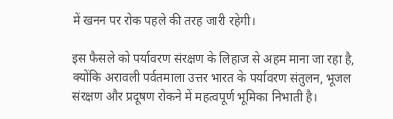में खनन पर रोक पहले की तरह जारी रहेगी।

इस फैसले को पर्यावरण संरक्षण के लिहाज से अहम माना जा रहा है, क्योंकि अरावली पर्वतमाला उत्तर भारत के पर्यावरण संतुलन, भूजल संरक्षण और प्रदूषण रोकने में महत्वपूर्ण भूमिका निभाती है।